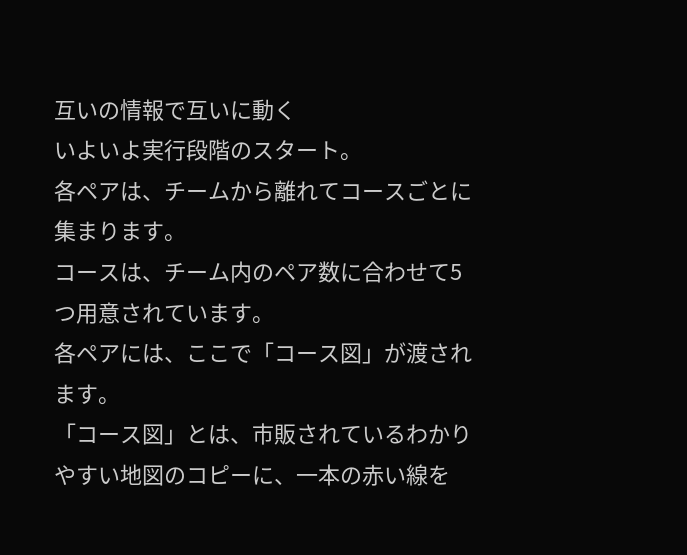互いの情報で互いに動く
いよいよ実行段階のスタート。
各ペアは、チームから離れてコースごとに集まります。
コースは、チーム内のペア数に合わせて5つ用意されています。
各ペアには、ここで「コース図」が渡されます。
「コース図」とは、市販されているわかりやすい地図のコピーに、一本の赤い線を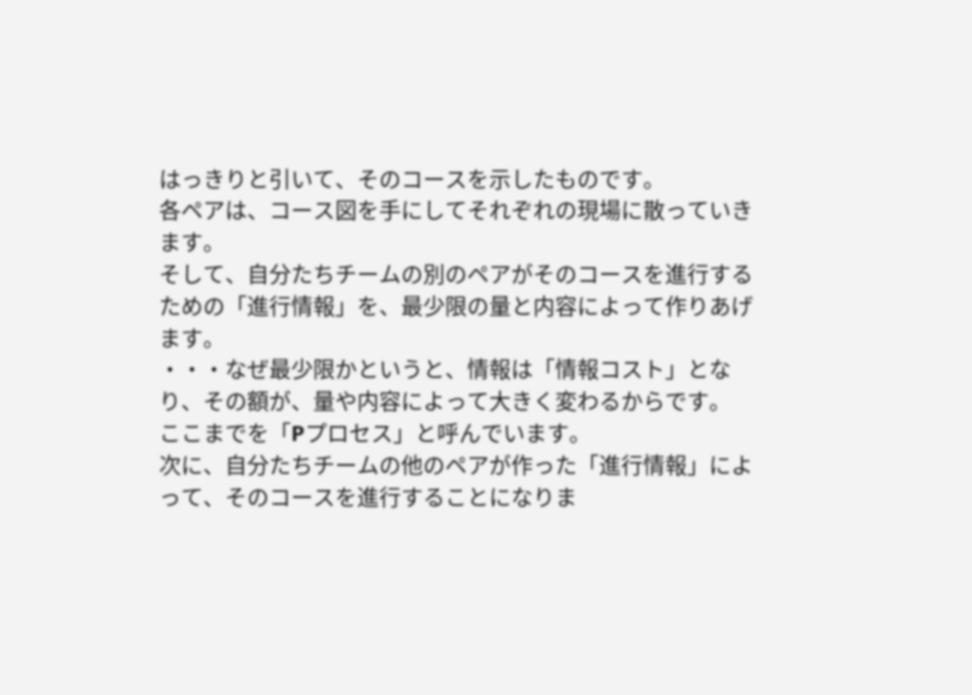はっきりと引いて、そのコースを示したものです。
各ペアは、コース図を手にしてそれぞれの現場に散っていきます。
そして、自分たちチームの別のペアがそのコースを進行するための「進行情報」を、最少限の量と内容によって作りあげます。
・・・なぜ最少限かというと、情報は「情報コスト」となり、その額が、量や内容によって大きく変わるからです。
ここまでを「Pプロセス」と呼んでいます。
次に、自分たちチームの他のペアが作った「進行情報」によって、そのコースを進行することになりま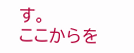す。
ここからを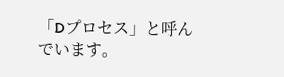「Dプロセス」と呼んでいます。